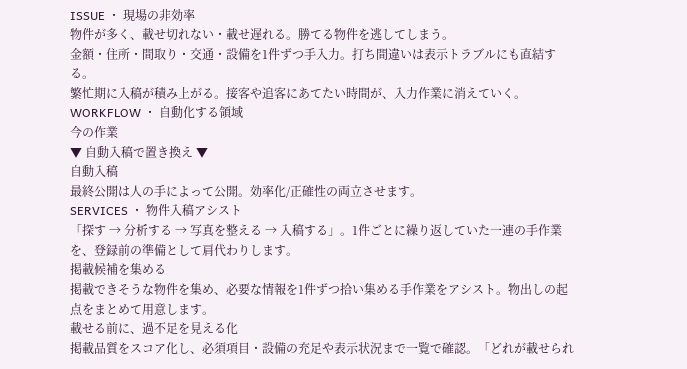ISSUE ・ 現場の非効率
物件が多く、載せ切れない・載せ遅れる。勝てる物件を逃してしまう。
金額・住所・間取り・交通・設備を1件ずつ手入力。打ち間違いは表示トラブルにも直結する。
繁忙期に入稿が積み上がる。接客や追客にあてたい時間が、入力作業に消えていく。
WORKFLOW ・ 自動化する領域
今の作業
▼ 自動入稿で置き換え ▼
自動入稿
最終公開は人の手によって公開。効率化/正確性の両立させます。
SERVICES ・ 物件入稿アシスト
「探す → 分析する → 写真を整える → 入稿する」。1件ごとに繰り返していた一連の手作業を、登録前の準備として肩代わりします。
掲載候補を集める
掲載できそうな物件を集め、必要な情報を1件ずつ拾い集める手作業をアシスト。物出しの起点をまとめて用意します。
載せる前に、過不足を見える化
掲載品質をスコア化し、必須項目・設備の充足や表示状況まで一覧で確認。「どれが載せられ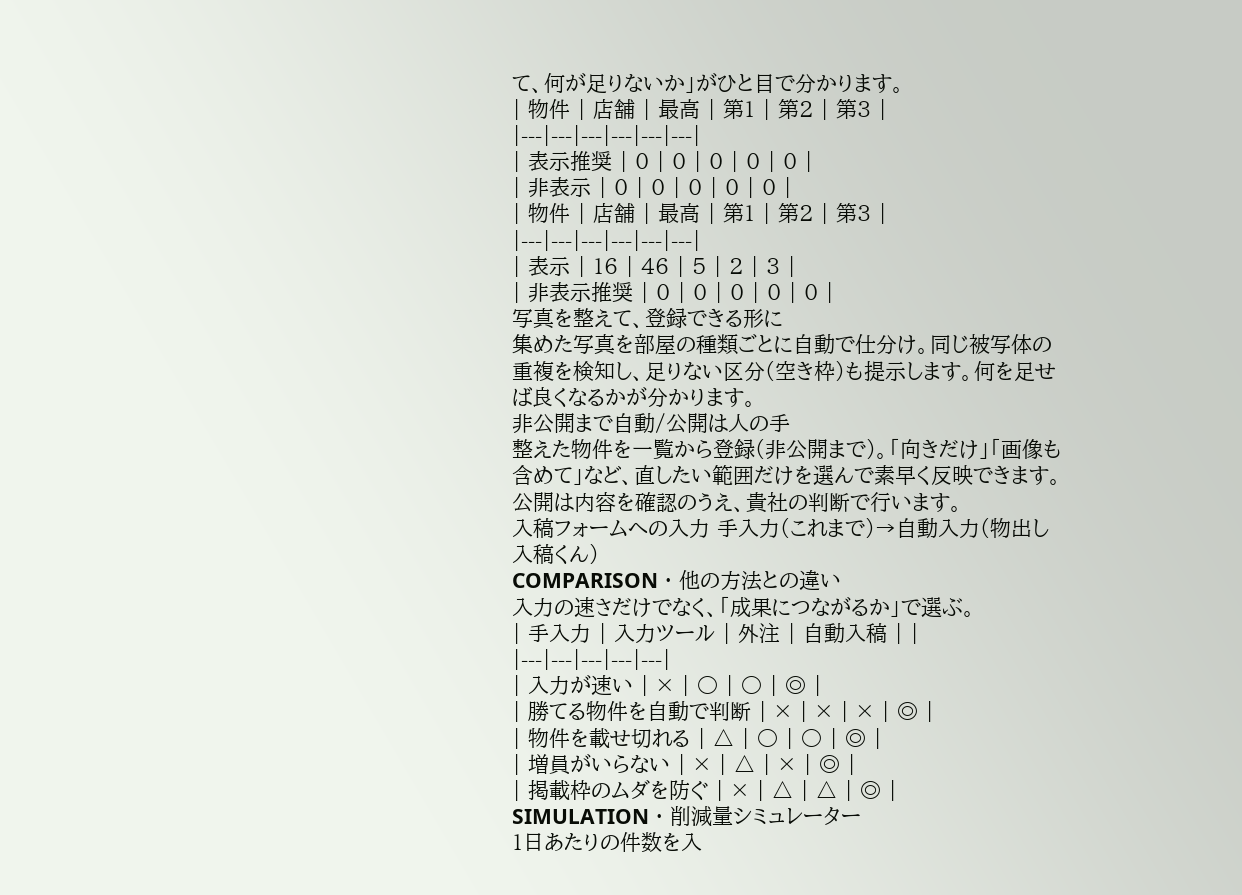て、何が足りないか」がひと目で分かります。
| 物件 | 店舗 | 最高 | 第1 | 第2 | 第3 |
|---|---|---|---|---|---|
| 表示推奨 | 0 | 0 | 0 | 0 | 0 |
| 非表示 | 0 | 0 | 0 | 0 | 0 |
| 物件 | 店舗 | 最高 | 第1 | 第2 | 第3 |
|---|---|---|---|---|---|
| 表示 | 16 | 46 | 5 | 2 | 3 |
| 非表示推奨 | 0 | 0 | 0 | 0 | 0 |
写真を整えて、登録できる形に
集めた写真を部屋の種類ごとに自動で仕分け。同じ被写体の重複を検知し、足りない区分(空き枠)も提示します。何を足せば良くなるかが分かります。
非公開まで自動/公開は人の手
整えた物件を一覧から登録(非公開まで)。「向きだけ」「画像も含めて」など、直したい範囲だけを選んで素早く反映できます。公開は内容を確認のうえ、貴社の判断で行います。
入稿フォームへの入力 手入力(これまで)→自動入力(物出し入稿くん)
COMPARISON ・ 他の方法との違い
入力の速さだけでなく、「成果につながるか」で選ぶ。
| 手入力 | 入力ツール | 外注 | 自動入稿 | |
|---|---|---|---|---|
| 入力が速い | × | ○ | ○ | ◎ |
| 勝てる物件を自動で判断 | × | × | × | ◎ |
| 物件を載せ切れる | △ | ○ | ○ | ◎ |
| 増員がいらない | × | △ | × | ◎ |
| 掲載枠のムダを防ぐ | × | △ | △ | ◎ |
SIMULATION ・ 削減量シミュレーター
1日あたりの件数を入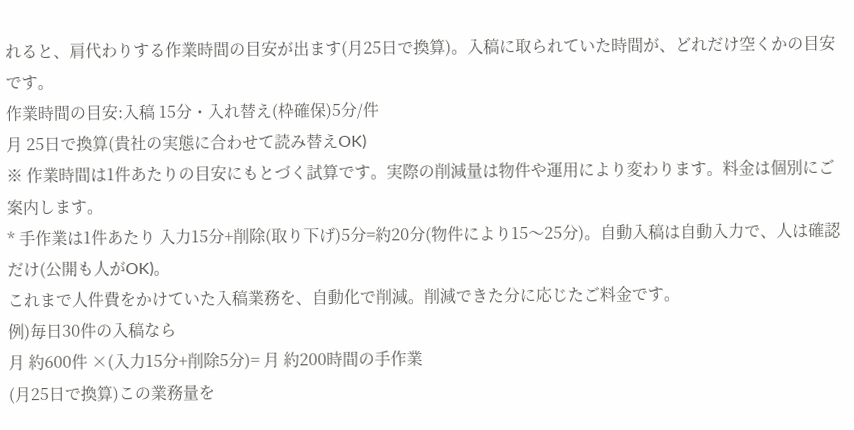れると、肩代わりする作業時間の目安が出ます(月25日で換算)。入稿に取られていた時間が、どれだけ空くかの目安です。
作業時間の目安:入稿 15分・入れ替え(枠確保)5分/件
月 25日で換算(貴社の実態に合わせて読み替えOK)
※ 作業時間は1件あたりの目安にもとづく試算です。実際の削減量は物件や運用により変わります。料金は個別にご案内します。
* 手作業は1件あたり 入力15分+削除(取り下げ)5分=約20分(物件により15〜25分)。自動入稿は自動入力で、人は確認だけ(公開も人がOK)。
これまで人件費をかけていた入稿業務を、自動化で削減。削減できた分に応じたご料金です。
例)毎日30件の入稿なら
月 約600件 ×(入力15分+削除5分)= 月 約200時間の手作業
(月25日で換算)この業務量を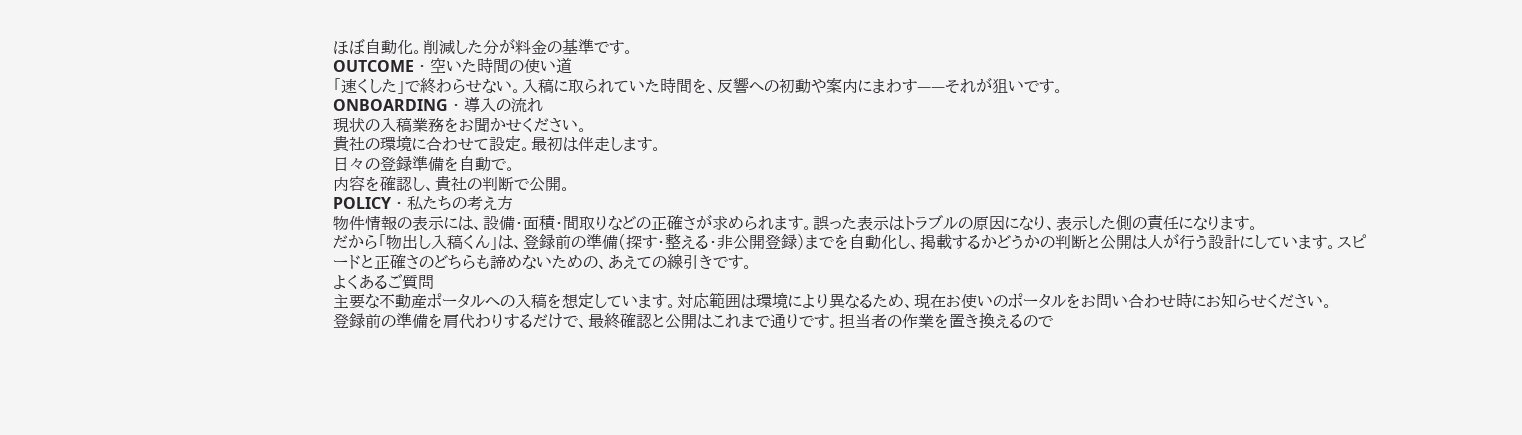ほぼ自動化。削減した分が料金の基準です。
OUTCOME ・ 空いた時間の使い道
「速くした」で終わらせない。入稿に取られていた時間を、反響への初動や案内にまわす——それが狙いです。
ONBOARDING ・ 導入の流れ
現状の入稿業務をお聞かせください。
貴社の環境に合わせて設定。最初は伴走します。
日々の登録準備を自動で。
内容を確認し、貴社の判断で公開。
POLICY ・ 私たちの考え方
物件情報の表示には、設備・面積・間取りなどの正確さが求められます。誤った表示はトラブルの原因になり、表示した側の責任になります。
だから「物出し入稿くん」は、登録前の準備(探す・整える・非公開登録)までを自動化し、掲載するかどうかの判断と公開は人が行う設計にしています。スピードと正確さのどちらも諦めないための、あえての線引きです。
よくあるご質問
主要な不動産ポータルへの入稿を想定しています。対応範囲は環境により異なるため、現在お使いのポータルをお問い合わせ時にお知らせください。
登録前の準備を肩代わりするだけで、最終確認と公開はこれまで通りです。担当者の作業を置き換えるので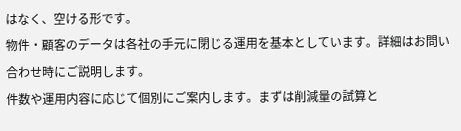はなく、空ける形です。
物件・顧客のデータは各社の手元に閉じる運用を基本としています。詳細はお問い合わせ時にご説明します。
件数や運用内容に応じて個別にご案内します。まずは削減量の試算と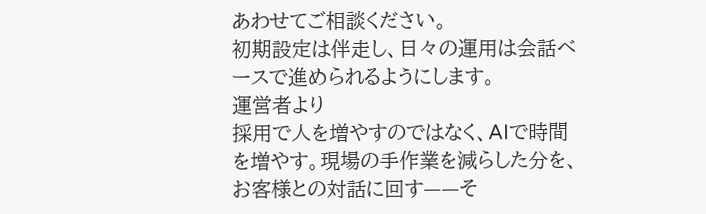あわせてご相談ください。
初期設定は伴走し、日々の運用は会話ベースで進められるようにします。
運営者より
採用で人を増やすのではなく、AIで時間を増やす。現場の手作業を減らした分を、お客様との対話に回す——そ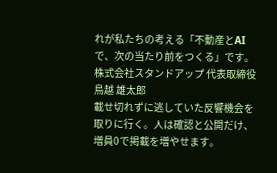れが私たちの考える「不動産とAIで、次の当たり前をつくる」です。
株式会社スタンドアップ 代表取締役 鳥越 雄太郎
載せ切れずに逃していた反響機会を取りに行く。人は確認と公開だけ、増員0で掲載を増やせます。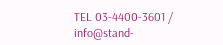TEL 03-4400-3601 / info@stand-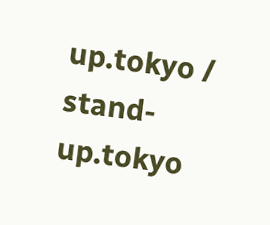up.tokyo / stand-up.tokyo